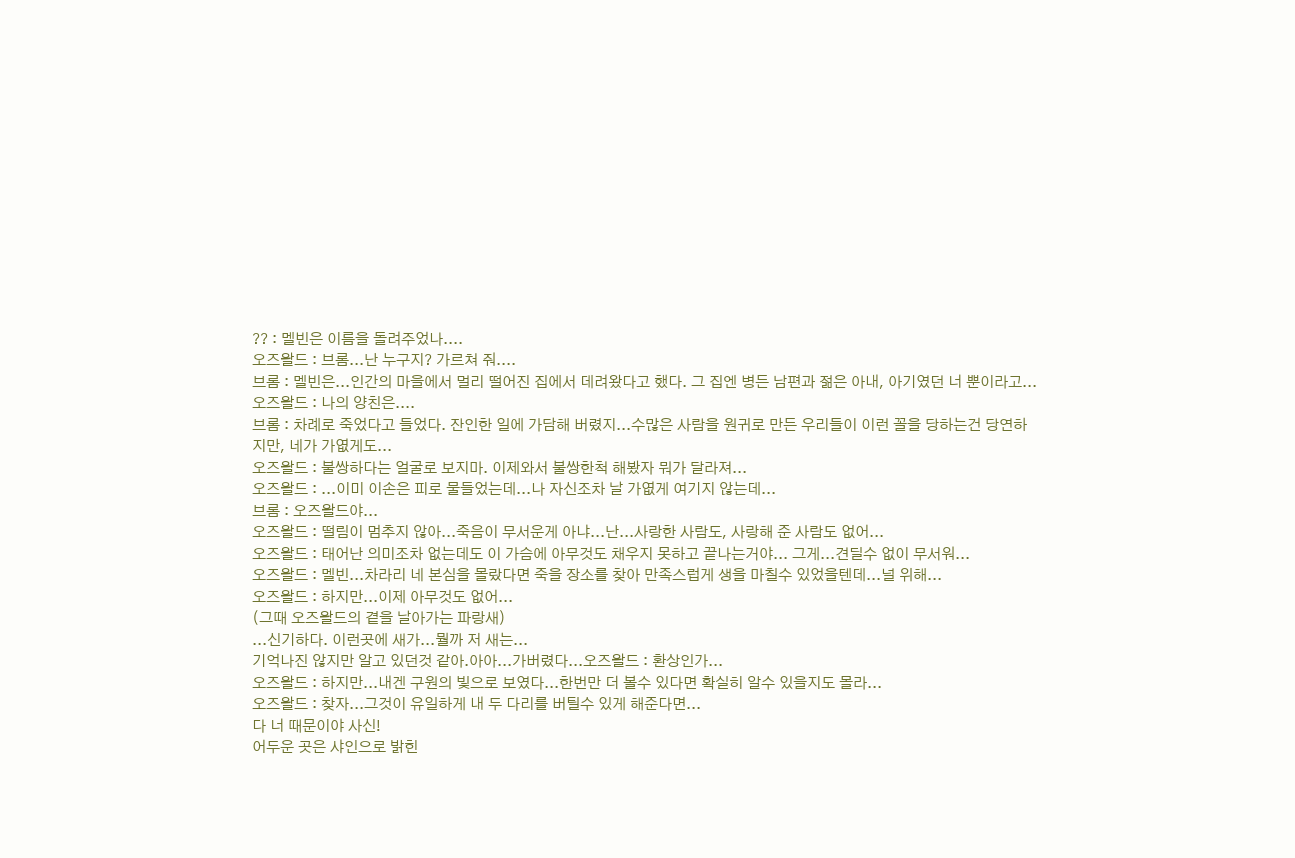?? : 멜빈은 이름을 돌려주었나....
오즈왈드 : 브롬...난 누구지? 가르쳐 줘....
브롬 : 멜빈은...인간의 마을에서 멀리 떨어진 집에서 데려왔다고 했다. 그 집엔 병든 남편과 젊은 아내, 아기였던 너 뿐이라고...
오즈왈드 : 나의 양친은....
브롬 : 차례로 죽었다고 들었다. 잔인한 일에 가담해 버렸지...수많은 사람을 원귀로 만든 우리들이 이런 꼴을 당하는건 당연하지만, 네가 가엾게도...
오즈왈드 : 불쌍하다는 얼굴로 보지마. 이제와서 불쌍한척 해봤자 뭐가 달라져...
오즈왈드 : ...이미 이손은 피로 물들었는데...나 자신조차 날 가엾게 여기지 않는데...
브롬 : 오즈왈드야...
오즈왈드 : 떨림이 멈추지 않아...죽음이 무서운게 아냐...난...사랑한 사람도, 사랑해 준 사람도 없어...
오즈왈드 : 태어난 의미조차 없는데도 이 가슴에 아무것도 채우지 못하고 끝나는거야... 그게...견딜수 없이 무서워...
오즈왈드 : 멜빈...차라리 네 본심을 몰랐다면 죽을 장소를 찾아 만족스럽게 생을 마칠수 있었을텐데...널 위해...
오즈왈드 : 하지만...이제 아무것도 없어...
(그때 오즈왈드의 곁을 날아가는 파랑새)
...신기하다. 이런곳에 새가...뭘까 저 새는...
기억나진 않지만 알고 있던것 같아.아아...가버렸다...오즈왈드 : 환상인가...
오즈왈드 : 하지만...내겐 구원의 빛으로 보였다...한번만 더 볼수 있다면 확실히 알수 있을지도 몰라...
오즈왈드 : 찾자...그것이 유일하게 내 두 다리를 버틸수 있게 해준다면...
다 너 때문이야 사신!
어두운 곳은 샤인으로 밝힌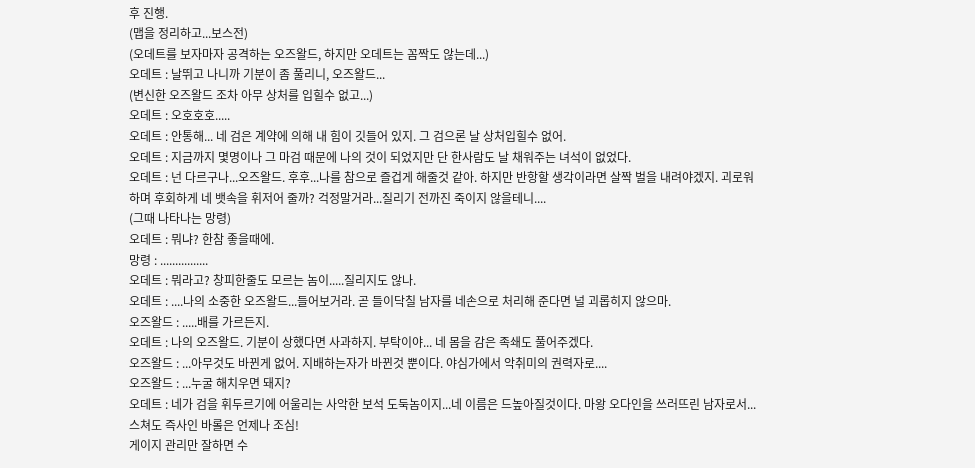후 진행.
(맵을 정리하고...보스전)
(오데트를 보자마자 공격하는 오즈왈드, 하지만 오데트는 꼼짝도 않는데...)
오데트 : 날뛰고 나니까 기분이 좀 풀리니, 오즈왈드...
(변신한 오즈왈드 조차 아무 상처를 입힐수 없고...)
오데트 : 오호호호.....
오데트 : 안통해... 네 검은 계약에 의해 내 힘이 깃들어 있지. 그 검으론 날 상처입힐수 없어.
오데트 : 지금까지 몇명이나 그 마검 때문에 나의 것이 되었지만 단 한사람도 날 채워주는 녀석이 없었다.
오데트 : 넌 다르구나...오즈왈드. 후후...나를 참으로 즐겁게 해줄것 같아. 하지만 반항할 생각이라면 살짝 벌을 내려야겠지. 괴로워 하며 후회하게 네 뱃속을 휘저어 줄까? 걱정말거라...질리기 전까진 죽이지 않을테니....
(그때 나타나는 망령)
오데트 : 뭐냐? 한참 좋을때에.
망령 : ................
오데트 : 뭐라고? 창피한줄도 모르는 놈이.....질리지도 않나.
오데트 : ....나의 소중한 오즈왈드...들어보거라. 곧 들이닥칠 남자를 네손으로 처리해 준다면 널 괴롭히지 않으마.
오즈왈드 : .....배를 가르든지.
오데트 : 나의 오즈왈드. 기분이 상했다면 사과하지. 부탁이야... 네 몸을 감은 족쇄도 풀어주겠다.
오즈왈드 : ...아무것도 바뀐게 없어. 지배하는자가 바뀐것 뿐이다. 야심가에서 악취미의 권력자로....
오즈왈드 : ...누굴 해치우면 돼지?
오데트 : 네가 검을 휘두르기에 어울리는 사악한 보석 도둑놈이지...네 이름은 드높아질것이다. 마왕 오다인을 쓰러뜨린 남자로서...
스쳐도 즉사인 바롤은 언제나 조심!
게이지 관리만 잘하면 수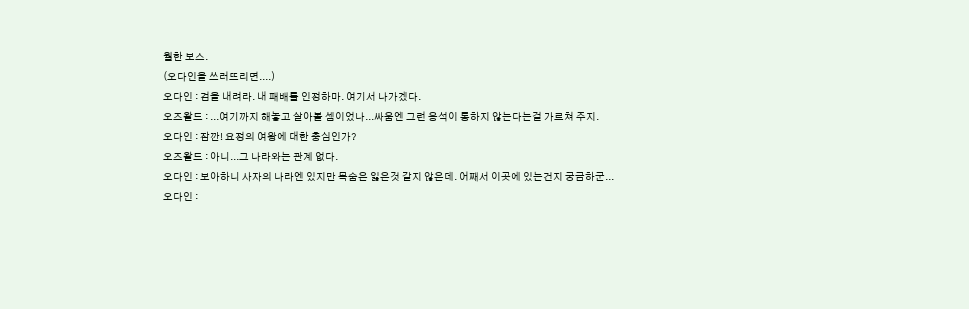월한 보스.
(오다인을 쓰러뜨리면....)
오다인 : 검을 내려라. 내 패배를 인정하마. 여기서 나가겠다.
오즈왈드 : ...여기까지 해놓고 살아볼 셈이었나...싸움엔 그런 응석이 통하지 않는다는걸 가르쳐 주지.
오다인 : 잠깐! 요정의 여왕에 대한 충심인가?
오즈왈드 : 아니...그 나라와는 관계 없다.
오다인 : 보아하니 사자의 나라엔 있지만 목숨은 잃은것 같지 않은데. 어째서 이곳에 있는건지 궁금하군...
오다인 :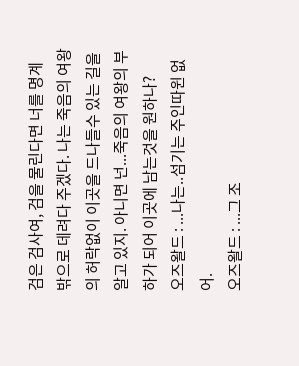검은 검사여, 검을 물린다면 너를 명계 밖으로 데려다 주겠다. 나는 죽음의 여왕의 허락없이 이곳을 드나들수 있는 길을 알고 있지. 아니면 넌...죽음의 여왕의 부하가 되어 이곳에 남는것을 원하나?
오즈왈드 : ...나는..섬기는 주인따윈 없어.
오즈왈드 : ...그 조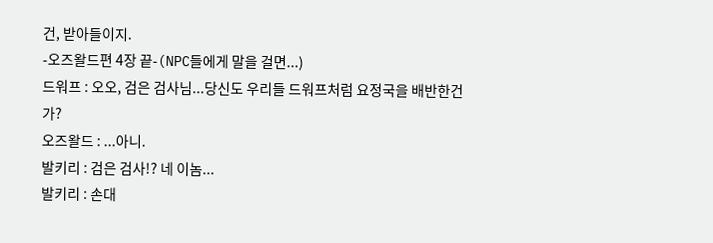건, 받아들이지.
-오즈왈드편 4장 끝-(NPC들에게 말을 걸면...)
드워프 : 오오, 검은 검사님...당신도 우리들 드워프처럼 요정국을 배반한건가?
오즈왈드 : ...아니.
발키리 : 검은 검사!? 네 이놈...
발키리 : 손대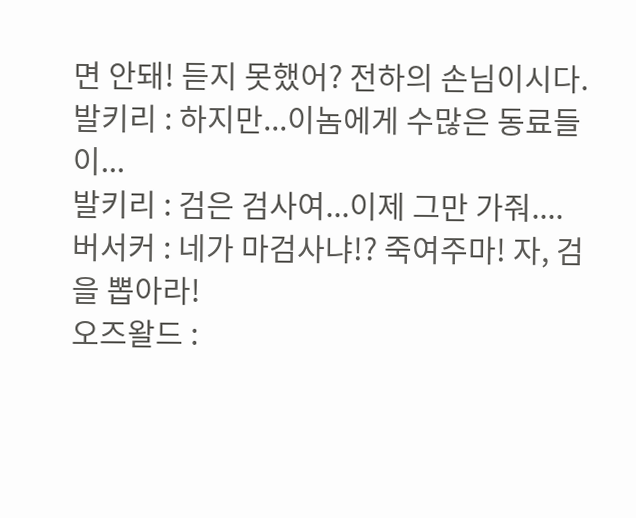면 안돼! 듣지 못했어? 전하의 손님이시다.
발키리 : 하지만...이놈에게 수많은 동료들이...
발키리 : 검은 검사여...이제 그만 가줘....
버서커 : 네가 마검사냐!? 죽여주마! 자, 검을 뽑아라!
오즈왈드 :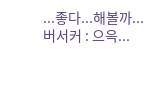...좋다...해볼까...
버서커 : 으윽...